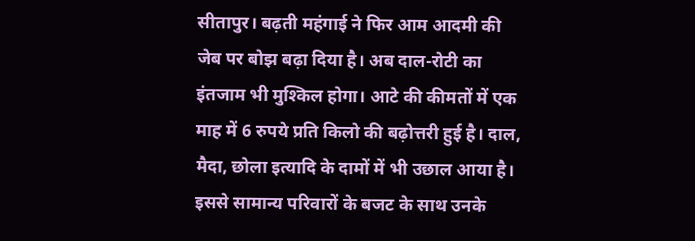सीतापुर। बढ़ती महंगाई ने फिर आम आदमी की जेब पर बोझ बढ़ा दिया है। अब दाल-रोटी का इंतजाम भी मुश्किल होगा। आटे की कीमतों में एक माह में 6 रुपये प्रति किलो की बढ़ोत्तरी हुई है। दाल, मैदा, छोला इत्यादि के दामों में भी उछाल आया है। इससे सामान्य परिवारों के बजट के साथ उनके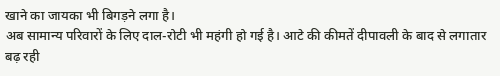खाने का जायका भी बिगड़ने लगा है।
अब सामान्य परिवारों के लिए दाल-रोटी भी महंगी हो गई है। आटे की कीमतें दीपावली के बाद से लगातार बढ़ रही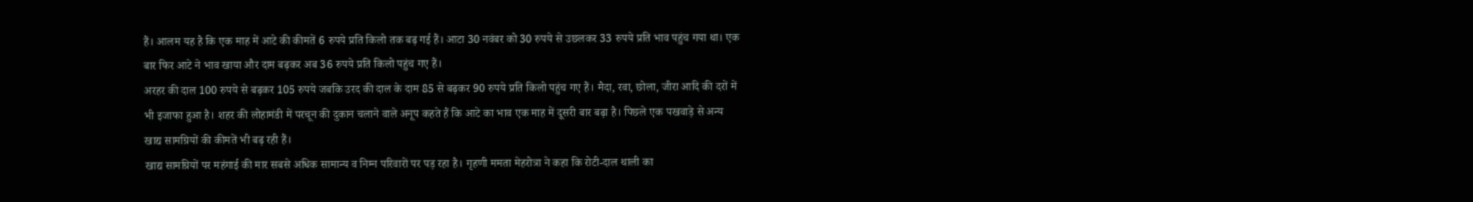हैं। आलम यह है कि एक माह में आटे की कीमतें 6 रुपये प्रति किलो तक बढ़ गई हैं। आटा 30 नवंबर को 30 रुपये से उछलकर 33 रुपये प्रति भाव पहुंच गया था। एक बार फिर आटे ने भाव खाया और दाम बढ़कर अब 36 रुपये प्रति किलो पहुंच गए हैं।
अरहर की दाल 100 रुपये से बढ़कर 105 रुपये जबकि उरद की दाल के दाम 85 से बढ़कर 90 रुपये प्रति किलो पहुंच गए हैं। मैदा, रवा, छोला, जीरा आदि की दरों में भी इजाफा हुआ है। शहर की लोहामंडी में परचून की दुकान चलाने वाले अनूप कहते हैं कि आटे का भाव एक माह में दूसरी बार बढ़ा है। पिछले एक पखवाड़े से अन्य खाद्य सामग्रियों की कीमतें भी बढ़ रही हैं।
खाद्य सामग्रियों पर महंगाई की मार सबसे अधिक सामान्य व निम्न परिवारों पर पड़ रहा है। गृहणी ममता मेहरोत्रा ने कहा कि रोटी-दाल थाली का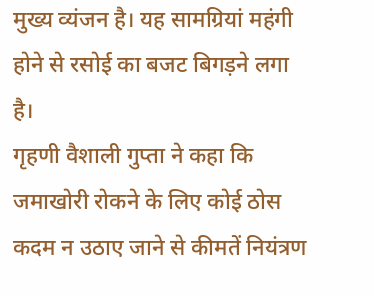मुख्य व्यंजन है। यह सामग्रियां महंगी होने से रसोई का बजट बिगड़ने लगा है।
गृहणी वैशाली गुप्ता ने कहा कि जमाखोरी रोकने के लिए कोई ठोस कदम न उठाए जाने से कीमतें नियंत्रण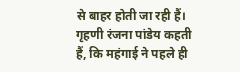से बाहर होती जा रही हैं। गृहणी रंजना पांडेय कहती हैं, कि महंगाई ने पहले ही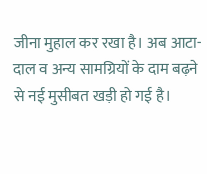जीना मुहाल कर रखा है। अब आटा-दाल व अन्य सामग्रियों के दाम बढ़ने से नई मुसीबत खड़ी हो गई है।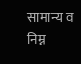सामान्य व निम्न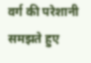वर्ग की परेशानी समझते हुए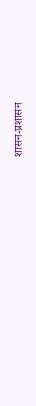शासन-प्रशासन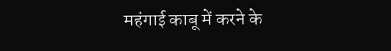महंगाई काबू में करने के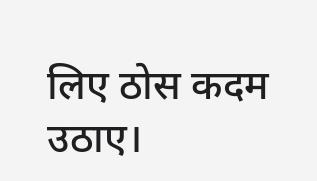लिए ठोस कदम उठाए।